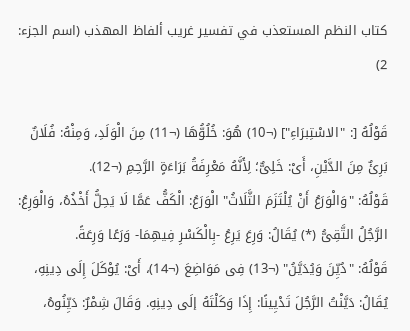كتاب النظم المستعذب في تفسير غريب ألفاظ المهذب (اسم الجزء: 2)

قَوْلُهُ [: "الاسْتِبرَاءِ"] (¬10) هُوَ: خُلُوُّهَا (¬11) مِنَ الْوَلَدِ، وَمِنْهُ: فُلَانٌ بَرِئٌ مِنَ الدَّيْنِ، أَىْ: خَلِىٌّ؛ لِأَنَّهُ مَعْرِفَةُ بَرَاءَةٍ الرَّحِمِ (¬12).
قَوْلُهُ: "وَالْوَرَعُ أَنْ يُلْتَزَمَ الثَّلَاثُ" الْوَرَعُ: الْكَفُّ عَمَّا لَا يَحِلُّ أَخْذُهُ، وَالْوَرِعُ: الرَّجُلُ التَّقِىُّ (*) يُقَالُ: وَرِعَ يَرِعُ -بِالْكَسْرِ فِيهِمَا- وَرَعًا وَرِعَةً.
قَوْلُهُ: "دُيِّنَ وَيُدَيَّنُ" (¬13) فِى مَوَاضِعَ (¬14)، أَىْ: يُوْكَلَ إِلَى دِينِهِ، يُقَالُ: دَيَّنْتُ الرَّجُلَ تَدْيِينًا: إِذَا وَكَلْتَهُ إلَى دِينِهِ. وَقَالَ شِمْرٌ: دَيِّنُوهُ،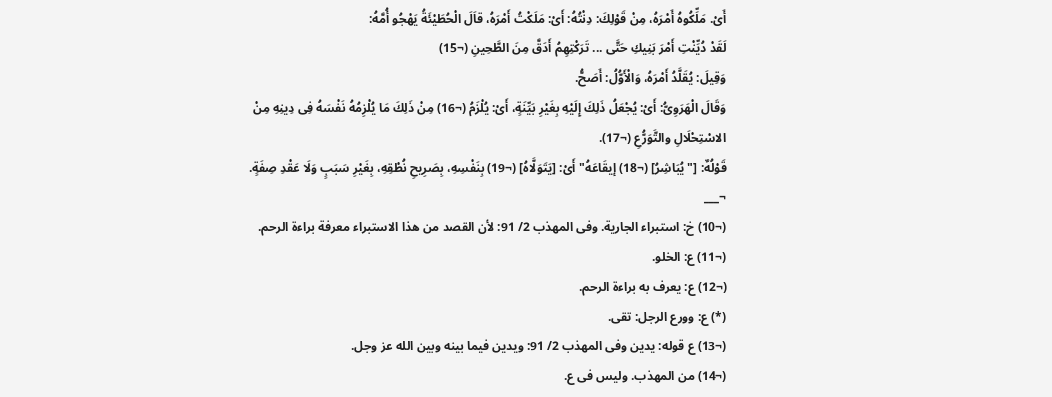أَىْ. مَلِّكُوهُ أَمْرَهُ، مِنْ قَوْلِكَ: دِنْتُهُ: أَىْ: مَلَكْتُ أَمْرَهُ، قاَلَ الْحُطَيْئَةُ يَهْجُو أُمَّهُ:
لَقَدْ دُيِّنْتِ أَمْرَ بَنِيكِ حَتَّى ... تَرَكْتِهِمُ أَدَقَّ مِنَ الطَّحِينِ (¬15)
وَقِيلَ: يُقَلَّدُ أَمْرَهُ، وَالْأَوُّلُ: أَصَحُّ.
وَقَالَ الْهَرَوِىُّ: أَىْ: يُجْعَلُ ذَلِكَ إِلَيْهِ بِغَيْرِ بَيِّنَةٍ، أَىْ: يُلْزَمُ (¬16) مِنْ ذَلِكَ مَا يُلْزِمُهُ نَفْسَهُ فِى دِينِهِ مِنْ الاسْتِحْلَالِ والتَّوَرُّعِ (¬17).
قَوْلُهٌ: ["يُبَاشِرُ] (¬18) إيقَاعَهُ" أَىْ: [يَتَوَلَّاهُ] (¬19) بِنَفْسِهِ، بِصَرِيحِ نُطْقِهِ، بِغَيْرِ سَبَبٍ وَلَا عَقْدِ صِفَةٍ.
¬___
(¬10) خ: استبراء الجارية. وفى المهذب 2/ 91: لأن القصد من هذا الاستبراء معرفة براءة الرحم.
(¬11) ع: الخلو.
(¬12) ع: يعرف به براءة الرحم.
(*) ع: وورع الرجل: تقى.
(¬13) ع قوله: يدين وفى المهذب 2/ 91: ويدين فيما بينه وبين الله عز وجل.
(¬14) من المهذب. وليس فى ع.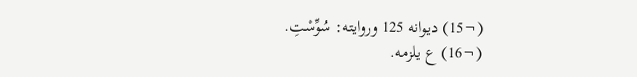(¬15) ديوانه 125 وروايته: سُوِّسْتِ.
(¬16) ع يلزمه.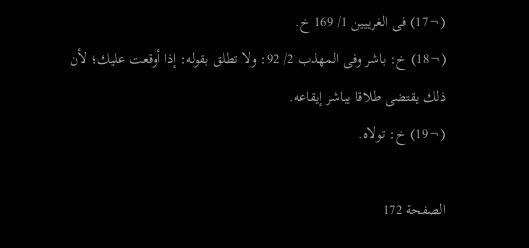(¬17) فى الغرييين 1/ 169 خ.
(¬18) خ: باشر وفى المهذب 2/ 92: ولا تطلق بقوله: إذا أوقعت عليك؛ لأن ذلك يقتضى طلاقا يباشر إيقاعه.
(¬19) خ: تولاه.

الصفحة 172